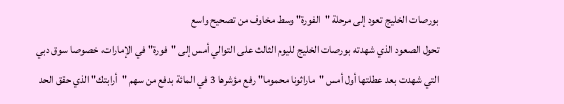بورصات الخليج تعود إلى مرحلة "الفورة" وسط مخاوف من تصحيح واسع
تحول الصعود الذي شهدته بورصات الخليج لليوم الثالث على التوالي أمس إلى "فورة" في الإمارات، خصوصا سوق دبي التي شهدت بعد عطلتها أول أمس "ماراثونا محموما" رفع مؤشرها 3 في المائة بدفع من سهم "أرابتك" الذي حقق الحد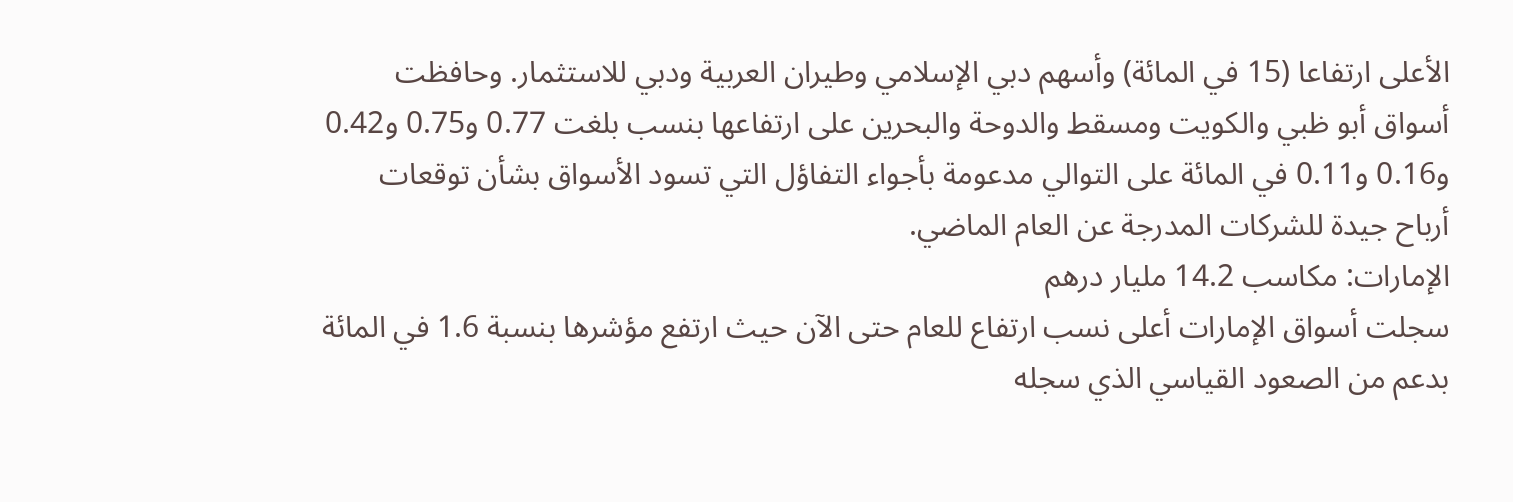الأعلى ارتفاعا (15 في المائة) وأسهم دبي الإسلامي وطيران العربية ودبي للاستثمار. وحافظت أسواق أبو ظبي والكويت ومسقط والدوحة والبحرين على ارتفاعها بنسب بلغت 0.77 و0.75 و0.42 و0.16 و0.11 في المائة على التوالي مدعومة بأجواء التفاؤل التي تسود الأسواق بشأن توقعات أرباح جيدة للشركات المدرجة عن العام الماضي.
الإمارات: مكاسب 14.2 مليار درهم
سجلت أسواق الإمارات أعلى نسب ارتفاع للعام حتى الآن حيث ارتفع مؤشرها بنسبة 1.6 في المائة بدعم من الصعود القياسي الذي سجله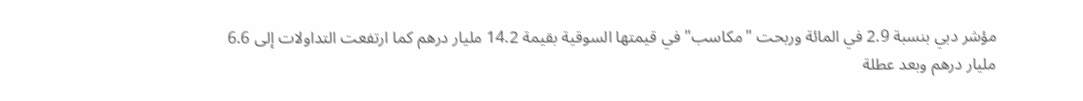مؤشر دبي بنسبة 2.9 في المائة وربحت "مكاسب" في قيمتها السوقية بقيمة 14.2 مليار درهم كما ارتفعت التداولات إلى 6.6 مليار درهم وبعد عطلة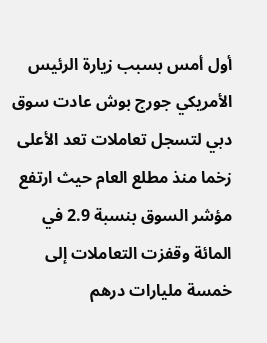أول أمس بسبب زيارة الرئيس الأمريكي جورج بوش عادت سوق دبي لتسجل تعاملات تعد الأعلى زخما منذ مطلع العام حيث ارتفع مؤشر السوق بنسبة 2.9 في المائة وقفزت التعاملات إلى خمسة مليارات درهم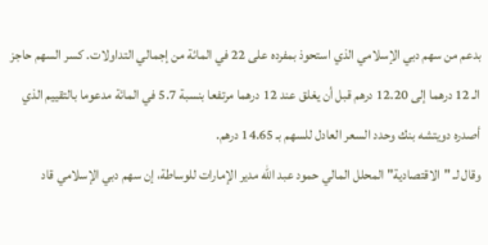بدعم من سهم دبي الإسلامي الذي استحوذ بمفرده على 22 في المائة من إجمالي التداولات. كسر السهم حاجز الـ 12 درهما إلى 12.20 درهم قبل أن يغلق عند 12 درهما مرتفعا بنسبة 5.7 في المائة مدعوما بالتقييم الذي أصدره دويتشه بنك وحدد السعر العادل للسهم بـ 14.65 درهم.
وقال لـ "الاقتصادية" المحلل المالي حمود عبد الله مدير الإمارات للوساطة، إن سهم دبي الإسلامي قاد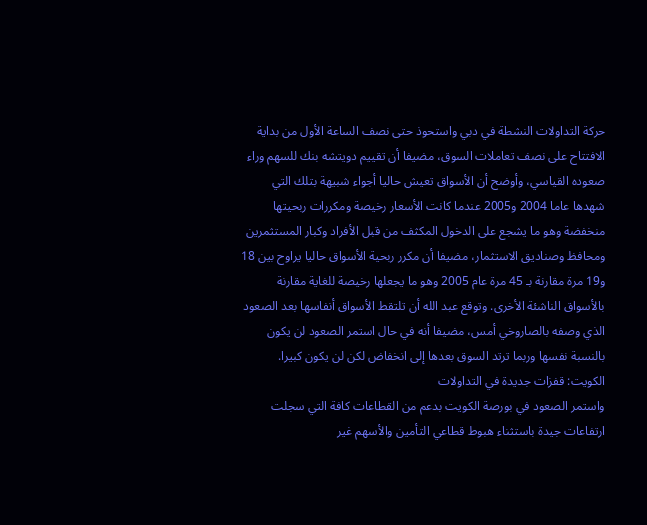حركة التداولات النشطة في دبي واستحوذ حتى نصف الساعة الأول من بداية الافتتاح على نصف تعاملات السوق، مضيفا أن تقييم دويتشه بنك للسهم وراء صعوده القياسي، وأوضح أن الأسواق تعيش حاليا أجواء شبيهة بتلك التي شهدها عاما 2004 و2005 عندما كانت الأسعار رخيصة ومكررات ربحيتها منخفضة وهو ما يشجع على الدخول المكثف من قبل الأفراد وكبار المستثمرين ومحافظ وصناديق الاستثمار، مضيفا أن مكرر ربحية الأسواق حاليا يراوح بين 18 و19 مرة مقارنة بـ 45 مرة عام 2005 وهو ما يجعلها رخيصة للغاية مقارنة بالأسواق الناشئة الأخرى. وتوقع عبد الله أن تلتقط الأسواق أنفاسها بعد الصعود الذي وصفه بالصاروخي أمس، مضيفا أنه في حال استمر الصعود لن يكون بالنسبة نفسها وربما ترتد السوق بعدها إلى انخفاض لكن لن يكون كبيرا.
الكويت: قفزات جديدة في التداولات
واستمر الصعود في بورصة الكويت بدعم من القطاعات كافة التي سجلت ارتفاعات جيدة باستثناء هبوط قطاعي التأمين والأسهم غير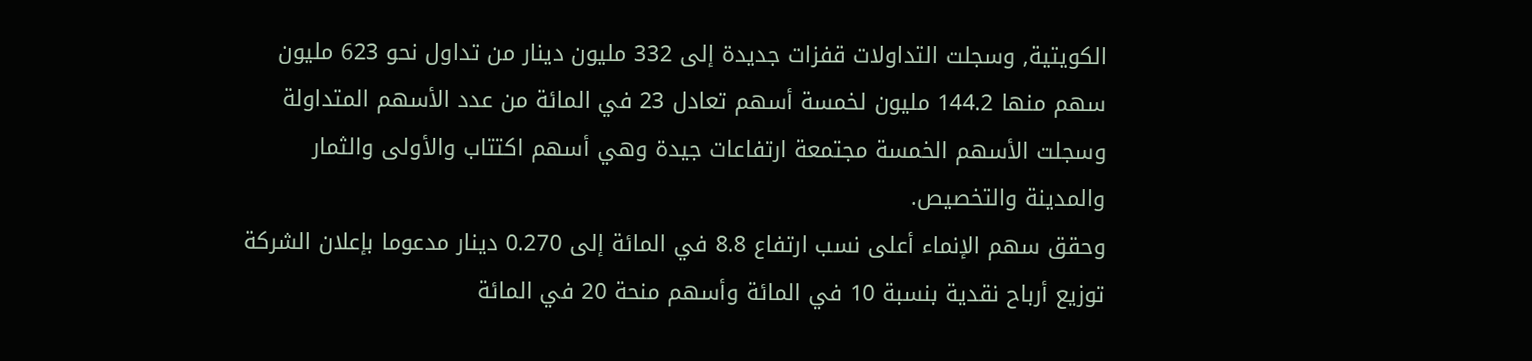الكويتية, وسجلت التداولات قفزات جديدة إلى 332 مليون دينار من تداول نحو 623 مليون سهم منها 144.2 مليون لخمسة أسهم تعادل 23 في المائة من عدد الأسهم المتداولة وسجلت الأسهم الخمسة مجتمعة ارتفاعات جيدة وهي أسهم اكتتاب والأولى والثمار والمدينة والتخصيص.
وحقق سهم الإنماء أعلى نسب ارتفاع 8.8 في المائة إلى 0.270 دينار مدعوما بإعلان الشركة توزيع أرباح نقدية بنسبة 10 في المائة وأسهم منحة 20 في المائة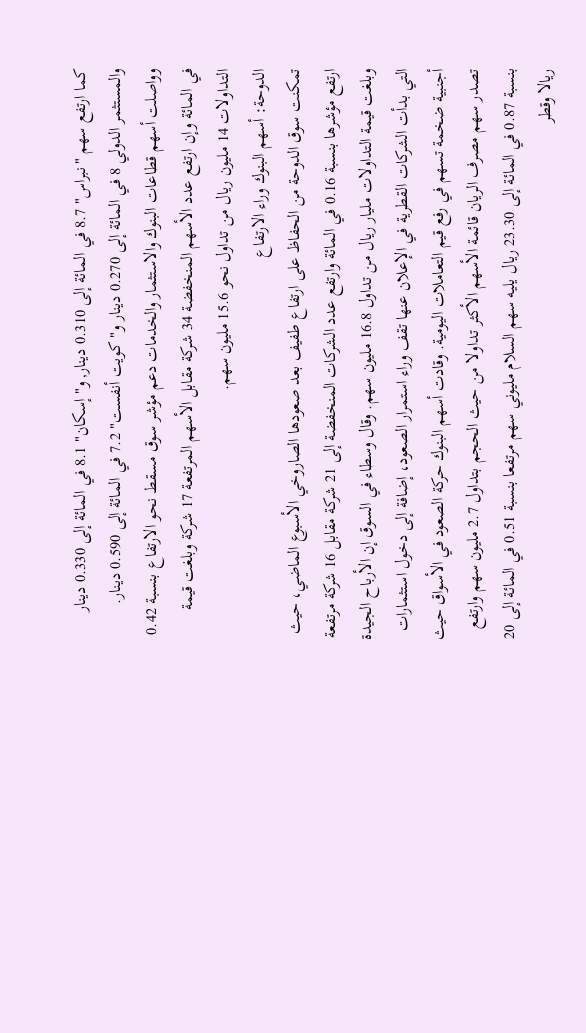كما ارتفع سهم "نبراس" 8.7 في المائة إلى 0.310 دينار, و"إسكان" 8.1 في المائة إلى 0.330 دينار والمستثمر الدولي 8 في المائة إلى 0.270 دينار و"كويت أنفست" 7.2 في المائة إلى 0.590 دينار.
وواصلت أسهم قطاعات البنوك والاستثمار والخدمات دعم مؤشر سوق مسقط نحو الارتفاع بنسبة 0.42 في المائة وإن ارتفع عدد الأسهم المنخفضة 34 شركة مقابل الأسهم المرتفعة 17 شركة وبلغت قيمة التداولات 14 مليون ريال من تداول نحو 15.6 مليون سهم.
الدوحة: أسهم البنوك وراء الارتفاع
تمكنت سوق الدوحة من الحفاظ على ارتفاع طفيف بعد صعودها الصاروخي الأسبوع الماضي، حيث ارتفع مؤشرها بنسبة 0.16 في المائة وارتفع عدد الشركات المنخفضة إلى 21 شركة مقابل 16 شركة مرتفعة وبلغت قيمة التداولات مليار ريال من تداول 16.8 مليون سهم. وقال وسطاء في السوق إن الأرباح الجيدة التي بدأت الشركات القطرية في الإعلان عنها تقف وراء استمرار الصعود، إضافة إلى دخول استثمارات أجنبية ضخمة تسهم في رفع قيم التعاملات اليومية. وقادت أسهم البنوك حركة الصعود في الأسواق حيث تصدر سهم مصرف الريان قائمة الأسهم الأكثر تداولا من حيث الحجم بتداول 2.7 مليون سهم وارتفع بنسبة 0.87 في المائة إلى 23.30 ريال يليه سهم السلام مليوني سهم مرتفعا بنسبة 0.51 في المائة إلى 20 ريالا وقطر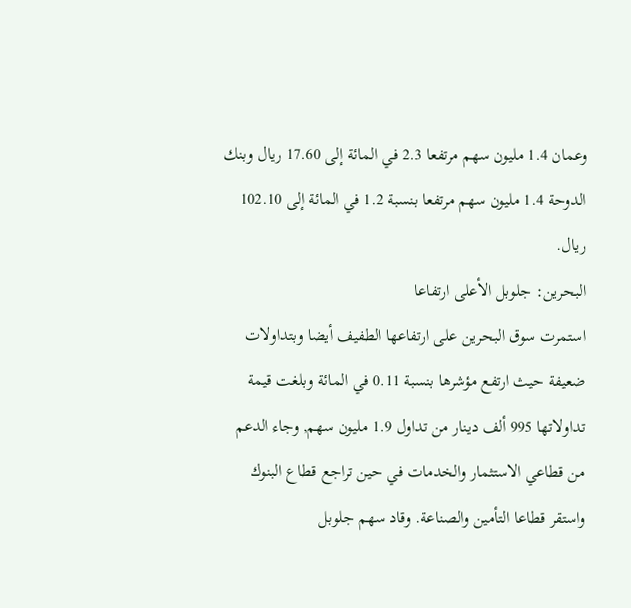وعمان 1.4 مليون سهم مرتفعا 2.3 في المائة إلى 17.60 ريال وبنك الدوحة 1.4 مليون سهم مرتفعا بنسبة 1.2 في المائة إلى 102.10 ريال.
البحرين: جلوبل الأعلى ارتفاعا
استمرت سوق البحرين على ارتفاعها الطفيف أيضا وبتداولات ضعيفة حيث ارتفع مؤشرها بنسبة 0.11 في المائة وبلغت قيمة تداولاتها 995 ألف دينار من تداول 1.9 مليون سهم, وجاء الدعم من قطاعي الاستثمار والخدمات في حين تراجع قطاع البنوك واستقر قطاعا التأمين والصناعة. وقاد سهم جلوبل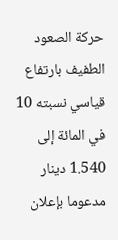حركة الصعود الطفيف بارتفاع قياسي نسبته 10 في المائة إلى 1.540 دينار مدعوما بإعلان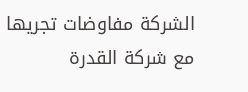الشركة مفاوضات تجريها مع شركة القدرة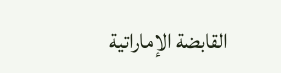القابضة الإماراتية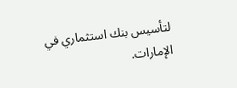لتأسيس بنك استثماري في الإمارات.